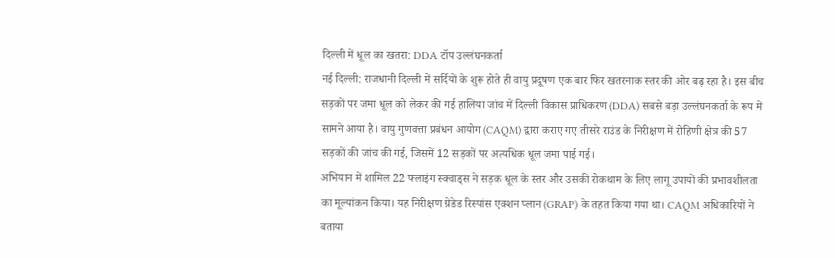दिल्ली में धूल का खतरा: DDA टॉप उल्लंघनकर्ता
नई दिल्ली: राजधानी दिल्ली में सर्दियों के शुरू होते ही वायु प्रदूषण एक बार फिर खतरनाक स्तर की ओर बढ़ रहा है। इस बीच सड़कों पर जमा धूल को लेकर की गई हालिया जांच में दिल्ली विकास प्राधिकरण (DDA) सबसे बड़ा उल्लंघनकर्ता के रूप में सामने आया है। वायु गुणवत्ता प्रबंधन आयोग (CAQM) द्वारा कराए गए तीसरे राउंड के निरीक्षण में रोहिणी क्षेत्र की 57 सड़कों की जांच की गई, जिसमें 12 सड़कों पर अत्यधिक धूल जमा पाई गई।
अभियान में शामिल 22 फ्लाइंग स्क्वाड्स ने सड़क धूल के स्तर और उसकी रोकथाम के लिए लागू उपायों की प्रभावशीलता का मूल्यांकन किया। यह निरीक्षण ग्रेडेड रिस्पांस एक्शन प्लान (GRAP) के तहत किया गया था। CAQM अधिकारियों ने बताया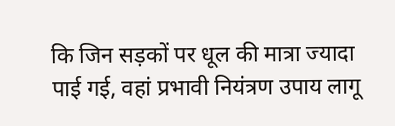कि जिन सड़कों पर धूल की मात्रा ज्यादा पाई गई, वहां प्रभावी नियंत्रण उपाय लागू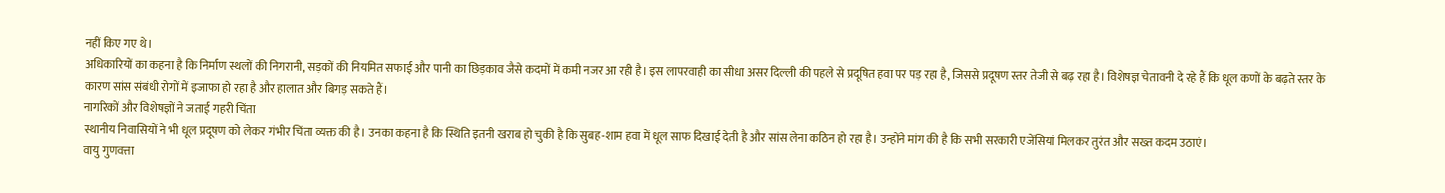नहीं किए गए थे।
अधिकारियों का कहना है कि निर्माण स्थलों की निगरानी, सड़कों की नियमित सफाई और पानी का छिड़काव जैसे कदमों में कमी नजर आ रही है। इस लापरवाही का सीधा असर दिल्ली की पहले से प्रदूषित हवा पर पड़ रहा है, जिससे प्रदूषण स्तर तेजी से बढ़ रहा है। विशेषज्ञ चेतावनी दे रहे हैं कि धूल कणों के बढ़ते स्तर के कारण सांस संबंधी रोगों में इजाफा हो रहा है और हालात और बिगड़ सकते हैं।
नागरिकों और विशेषज्ञों ने जताई गहरी चिंता
स्थानीय निवासियों ने भी धूल प्रदूषण को लेकर गंभीर चिंता व्यक्त की है। उनका कहना है कि स्थिति इतनी खराब हो चुकी है कि सुबह-शाम हवा में धूल साफ दिखाई देती है और सांस लेना कठिन हो रहा है। उन्होंने मांग की है कि सभी सरकारी एजेंसियां मिलकर तुरंत और सख्त कदम उठाएं।
वायु गुणवत्ता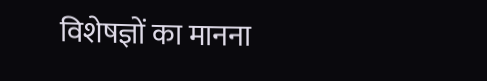विशेषज्ञों का मानना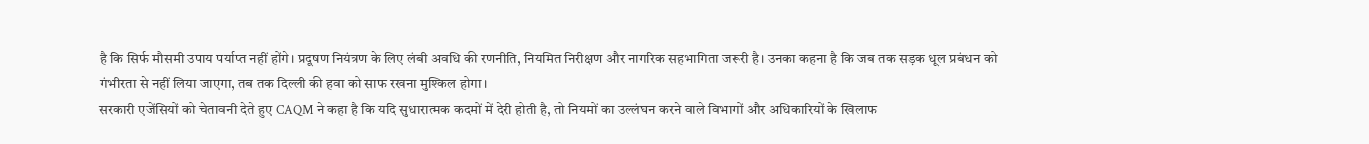है कि सिर्फ मौसमी उपाय पर्याप्त नहीं होंगे। प्रदूषण नियंत्रण के लिए लंबी अवधि की रणनीति, नियमित निरीक्षण और नागरिक सहभागिता जरूरी है। उनका कहना है कि जब तक सड़क धूल प्रबंधन को गंभीरता से नहीं लिया जाएगा, तब तक दिल्ली की हवा को साफ रखना मुश्किल होगा।
सरकारी एजेंसियों को चेतावनी देते हुए CAQM ने कहा है कि यदि सुधारात्मक कदमों में देरी होती है, तो नियमों का उल्लंघन करने वाले विभागों और अधिकारियों के खिलाफ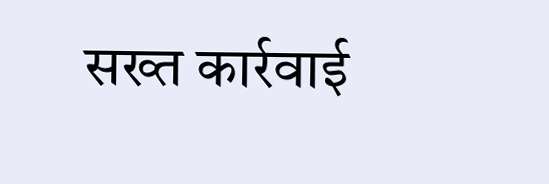सख्त कार्रवाई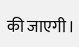की जाएगी।